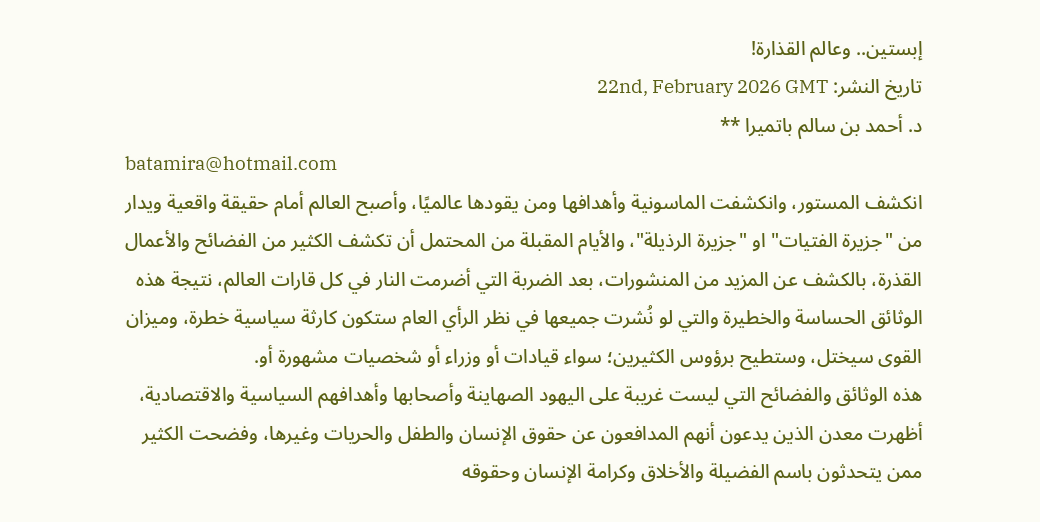إبستين.. وعالم القذارة!
تاريخ النشر: 22nd, February 2026 GMT
د. أحمد بن سالم باتميرا **
batamira@hotmail.com
انكشف المستور، وانكشفت الماسونية وأهدافها ومن يقودها عالميًا، وأصبح العالم أمام حقيقة واقعية ويدار من "جزيرة الفتيات" او "جزيرة الرذيلة"، والأيام المقبلة من المحتمل أن تكشف الكثير من الفضائح والأعمال القذرة، بالكشف عن المزيد من المنشورات، بعد الضربة التي أضرمت النار في كل قارات العالم، نتيجة هذه الوثائق الحساسة والخطيرة والتي لو نُشرت جميعها في نظر الرأي العام ستكون كارثة سياسية خطرة، وميزان القوى سيختل، وستطيح برؤوس الكثيرين؛ سواء قيادات أو وزراء أو شخصيات مشهورة أو.
هذه الوثائق والفضائح التي ليست غريبة على اليهود الصهاينة وأصحابها وأهدافهم السياسية والاقتصادية، أظهرت معدن الذين يدعون أنهم المدافعون عن حقوق الإنسان والطفل والحريات وغيرها، وفضحت الكثير ممن يتحدثون باسم الفضيلة والأخلاق وكرامة الإنسان وحقوقه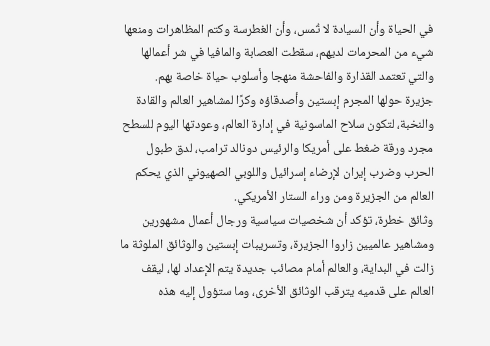في الحياة وأن السيادة لا تُمس، وأن الغطرسة وكتم المظاهرات ومنعها شيء من المحرمات لديهم، سقطت العصابة والمافيا في شر أعمالها والتي تعتمد القذارة والفاحشة منهجا وأسلوب حياة خاصة بهم.
جزيرة حولها المجرم إبستين وأصدقاؤه وكرًا لمشاهير العالم والقادة والنخبة، لتكون سلاح الماسونية في إدارة العالم، وعودتها اليوم للسطح مجرد ورقة ضغط على أمريكا والرئيس دونالد ترامب، لدق طبول الحرب وضرب إيران لإرضاء إسرائيل واللوبي الصهيوني الذي يحكم العالم من الجزيرة ومن وراء الستار الأمريكي.
وثائق خطرة، تؤكد أن شخصيات سياسية ورجال أعمال مشهورين ومشاهير عالميين زاروا الجزيرة، وتسريبات إبستين والوثائق الملوثة ما زالت في البداية، والعالم أمام مصائب جديدة يتم الإعداد لها، ليقف العالم على قدميه يترقب الوثائق الأخرى، وما ستؤول إليه هذه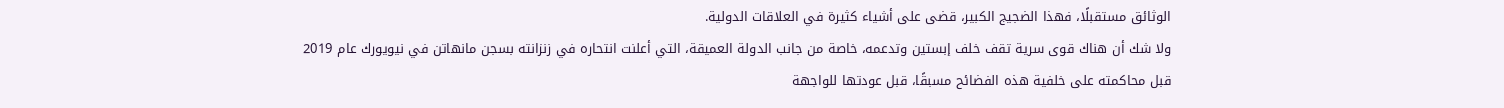الوثائق مستقبلًا، فهذا الضجيج الكبير، قضى على أشياء كثيرة في العلاقات الدولية.
ولا شك أن هناك قوى سرية تقف خلف إبستين وتدعمه، خاصة من جانب الدولة العميقة، التي أعلنت انتحاره في زنزانته بسجن مانهاتن في نيويورك عام 2019 قبل محاكمته على خلفية هذه الفضائح مسبقًا، قبل عودتها للواجهة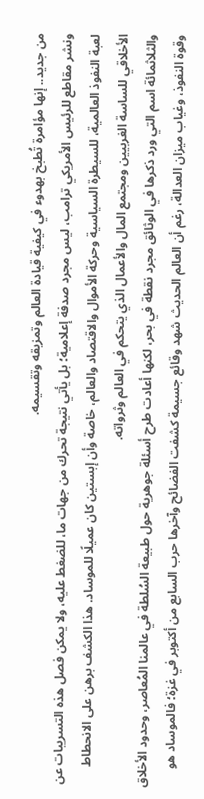من جديد.. إنها مؤامرة تُطبخ بهدوء في كيفية قيادة العالم وتمزيقه وتقسيمه.
ونشر مقاطع للرئيس الأمريكي ترامب، ليس مجرد صدفة إعلامية؛ بل يأتي نتيجة تحرك من جهات ما، للضغط عليه، ولا يمكن فصل هذه التسريبات عن لعبة النفوذ العالمية، للسيطرة السياسية وحركة الأموال والاقتصاد والعالم، خاصة وأن إبستين كان عميلًا للموساد. هذا الكشف برهن على الانحطاط الأخلاقي للساسة الغربيين ومجتمع المال والأعمال الذي يتحكم في العالم وثرواته.
والثلاثمائة اسم التي ورد ذكرها في الوثائق مجرد نقطة في بحر، لكنها أعادت طرح أسئلة جوهرية حول طبيعة السُلطة في عالمنا المُعاصر، وحدود الأخلاق وقوة النفوذ، وغياب ميزان العدالة، رغم أن العالم الحديث شهد وقائع جسيمة كشفت الفضائح وآخرها حرب السابع من أكتوبر في غزة؛ فالموساد هو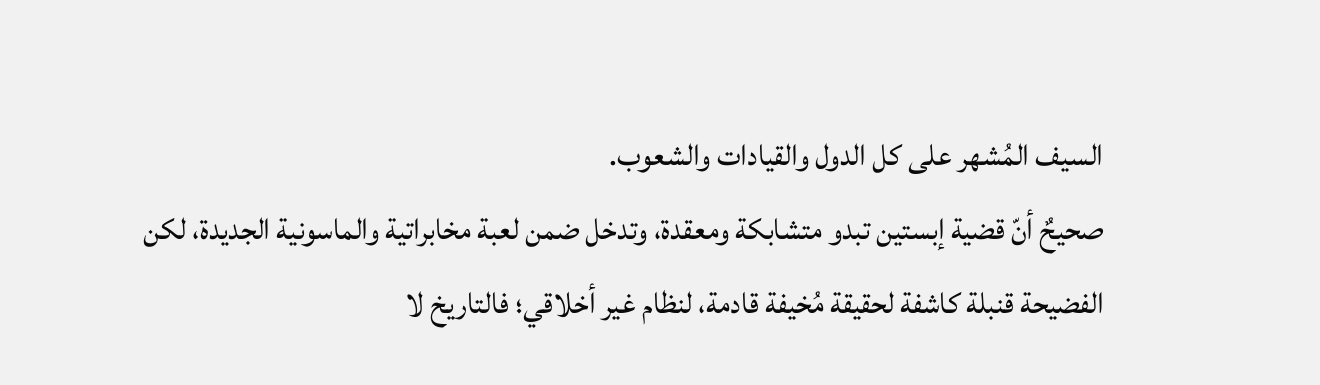السيف المُشهر على كل الدول والقيادات والشعوب.
صحيحٌ أنّ قضية إبستين تبدو متشابكة ومعقدة، وتدخل ضمن لعبة مخابراتية والماسونية الجديدة، لكن الفضيحة قنبلة كاشفة لحقيقة مُخيفة قادمة، لنظام غير أخلاقي؛ فالتاريخ لا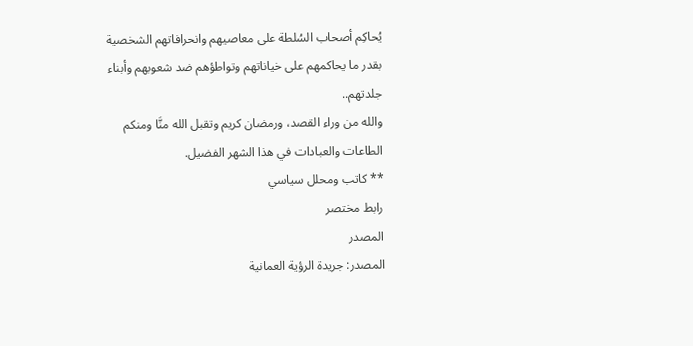يُحاكِم أصحاب السُلطة على معاصيهم وانحرافاتهم الشخصية بقدر ما يحاكمهم على خياناتهم وتواطؤهم ضد شعوبهم وأبناء جلدتهم..
والله من وراء القصد، ورمضان كريم وتقبل الله منَّا ومنكم الطاعات والعبادات في هذا الشهر الفضيل.
** كاتب ومحلل سياسي
رابط مختصر
المصدر
المصدر: جريدة الرؤية العمانية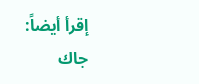إقرأ أيضاً:
جاك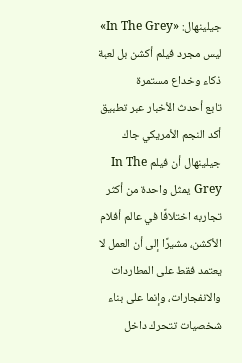جيلينهال: «In The Grey» ليس مجرد فيلم أكشن بل لعبة ذكاء وخداع مستمرة
تابع أحدث الأخبار عبر تطبيق
أكد النجم الأمريكي جاك جيلينهال أن فيلم In The Grey يمثل واحدة من أكثر تجاربه اختلافًا في عالم أفلام الأكشن، مشيرًا إلى أن العمل لا يعتمد فقط على المطاردات والانفجارات، وإنما على بناء شخصيات تتحرك داخل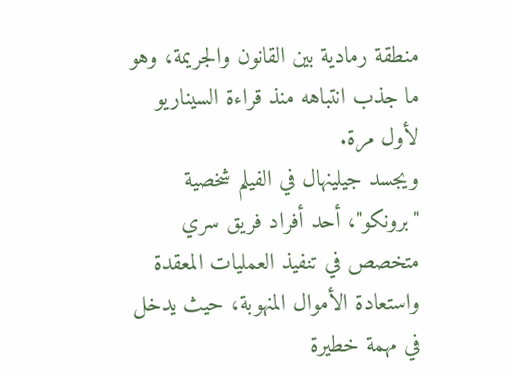منطقة رمادية بين القانون والجريمة، وهو ما جذب انتباهه منذ قراءة السيناريو لأول مرة.
ويجسد جيلينهال في الفيلم شخصية "برونكو"، أحد أفراد فريق سري متخصص في تنفيذ العمليات المعقدة واستعادة الأموال المنهوبة، حيث يدخل في مهمة خطيرة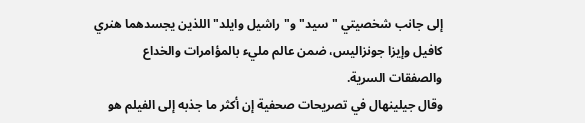إلى جانب شخصيتي "سيد" و"راشيل وايلد" اللذين يجسدهما هنري كافيل وإيزا جونزاليس، ضمن عالم مليء بالمؤامرات والخداع والصفقات السرية.
وقال جيلينهال في تصريحات صحفية إن أكثر ما جذبه إلى الفيلم هو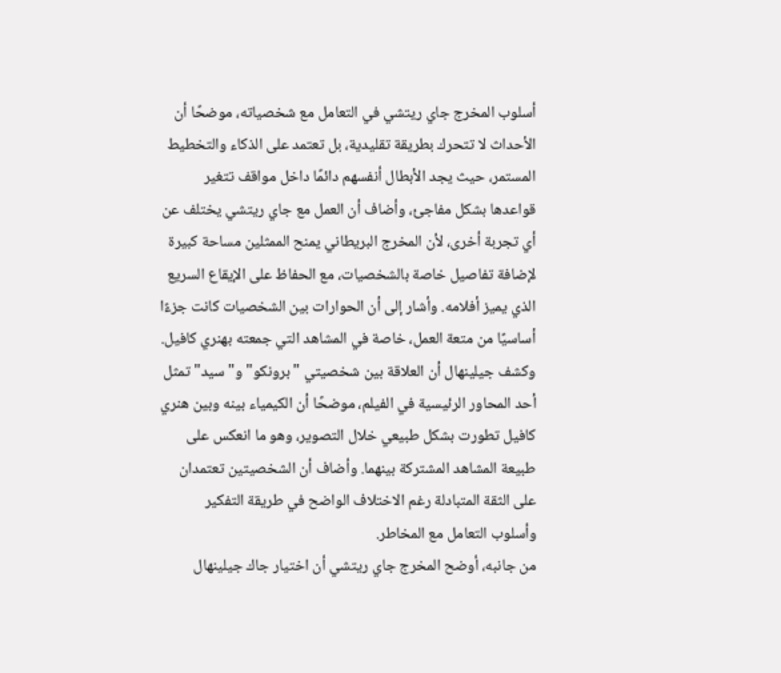أسلوب المخرج جاي ريتشي في التعامل مع شخصياته، موضحًا أن الأحداث لا تتحرك بطريقة تقليدية، بل تعتمد على الذكاء والتخطيط المستمر، حيث يجد الأبطال أنفسهم دائمًا داخل مواقف تتغير قواعدها بشكل مفاجئ، وأضاف أن العمل مع جاي ريتشي يختلف عن أي تجربة أخرى، لأن المخرج البريطاني يمنح الممثلين مساحة كبيرة لإضافة تفاصيل خاصة بالشخصيات، مع الحفاظ على الإيقاع السريع الذي يميز أفلامه. وأشار إلى أن الحوارات بين الشخصيات كانت جزءًا أساسيًا من متعة العمل، خاصة في المشاهد التي جمعته بهنري كافيل.
وكشف جيلينهال أن العلاقة بين شخصيتي "برونكو" و"سيد" تمثل أحد المحاور الرئيسية في الفيلم، موضحًا أن الكيمياء بينه وبين هنري كافيل تطورت بشكل طبيعي خلال التصوير، وهو ما انعكس على طبيعة المشاهد المشتركة بينهما. وأضاف أن الشخصيتين تعتمدان على الثقة المتبادلة رغم الاختلاف الواضح في طريقة التفكير وأسلوب التعامل مع المخاطر.
من جانبه، أوضح المخرج جاي ريتشي أن اختيار جاك جيلينهال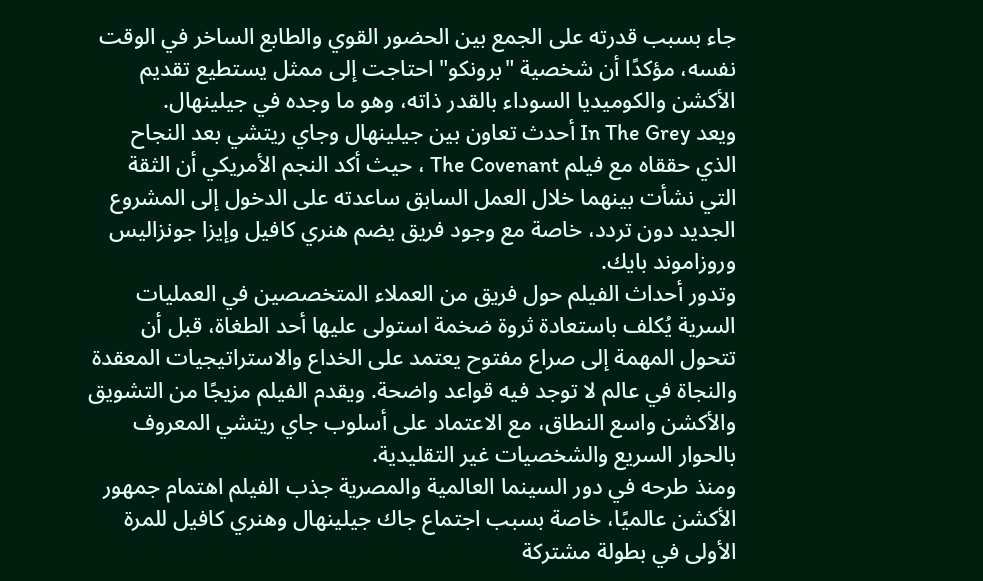جاء بسبب قدرته على الجمع بين الحضور القوي والطابع الساخر في الوقت نفسه، مؤكدًا أن شخصية "برونكو" احتاجت إلى ممثل يستطيع تقديم الأكشن والكوميديا السوداء بالقدر ذاته، وهو ما وجده في جيلينهال.
ويعد In The Grey أحدث تعاون بين جيلينهال وجاي ريتشي بعد النجاح الذي حققاه مع فيلم The Covenant ، حيث أكد النجم الأمريكي أن الثقة التي نشأت بينهما خلال العمل السابق ساعدته على الدخول إلى المشروع الجديد دون تردد، خاصة مع وجود فريق يضم هنري كافيل وإيزا جونزاليس وروزاموند بايك.
وتدور أحداث الفيلم حول فريق من العملاء المتخصصين في العمليات السرية يُكلف باستعادة ثروة ضخمة استولى عليها أحد الطغاة، قبل أن تتحول المهمة إلى صراع مفتوح يعتمد على الخداع والاستراتيجيات المعقدة والنجاة في عالم لا توجد فيه قواعد واضحة. ويقدم الفيلم مزيجًا من التشويق والأكشن واسع النطاق، مع الاعتماد على أسلوب جاي ريتشي المعروف بالحوار السريع والشخصيات غير التقليدية.
ومنذ طرحه في دور السينما العالمية والمصرية جذب الفيلم اهتمام جمهور الأكشن عالميًا، خاصة بسبب اجتماع جاك جيلينهال وهنري كافيل للمرة الأولى في بطولة مشتركة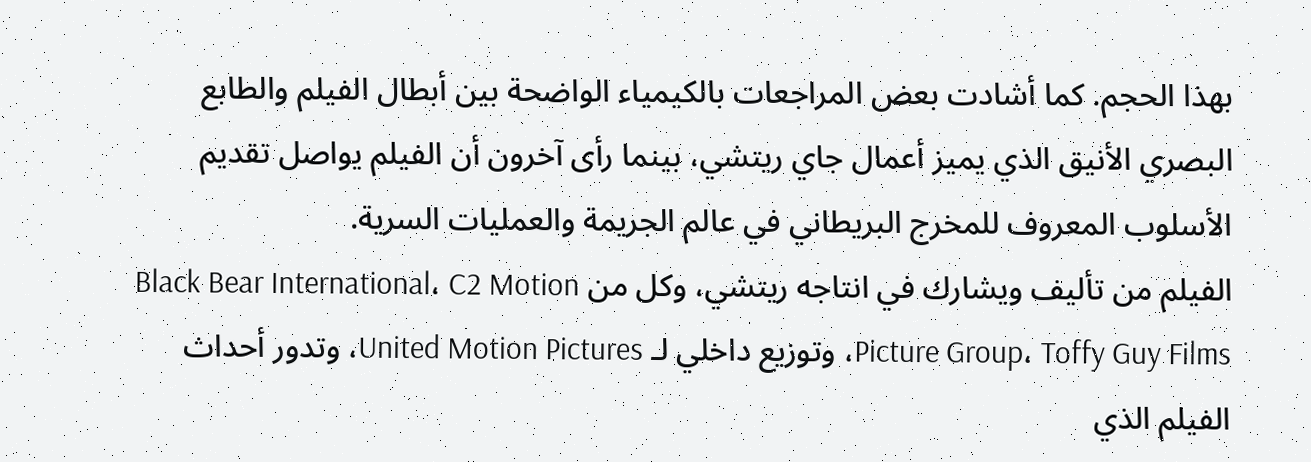بهذا الحجم. كما أشادت بعض المراجعات بالكيمياء الواضحة بين أبطال الفيلم والطابع البصري الأنيق الذي يميز أعمال جاي ريتشي، بينما رأى آخرون أن الفيلم يواصل تقديم الأسلوب المعروف للمخرج البريطاني في عالم الجريمة والعمليات السرية.
الفيلم من تأليف ويشارك في انتاجه ريتشي، وكل من Black Bear International، C2 Motion Picture Group، Toffy Guy Films، وتوزيع داخلي لـ United Motion Pictures، وتدور أحداث الفيلم الذي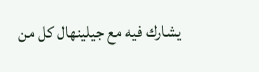يشارك فيه مع جيلينهال كل من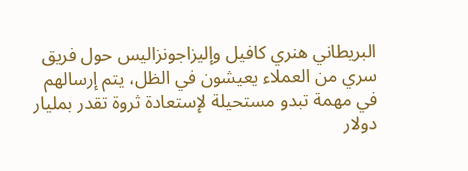البريطاني هنري كافيل وإليزاجونزاليس حول فريق سري من العملاء يعيشون في الظل، يتم إرسالهم في مهمة تبدو مستحيلة لإستعادة ثروة تقدر بمليار دولار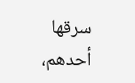سرقها أحدهم،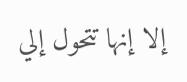إلا إنها تتحول إلي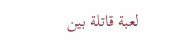لعبة قاتلة بين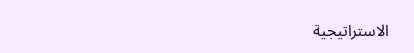الاستراتيجية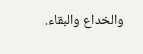والخداع والبقاء.